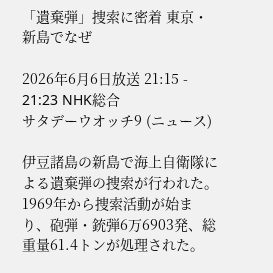「遺棄弾」捜索に密着 東京・新島でなぜ

2026年6月6日放送 21:15 - 21:23 NHK総合
サタデーウオッチ9 (ニュース)

伊豆諸島の新島で海上自衛隊による遺棄弾の捜索が行われた。1969年から捜索活動が始まり、砲弾・銃弾6万6903発、総重量61.4トンが処理された。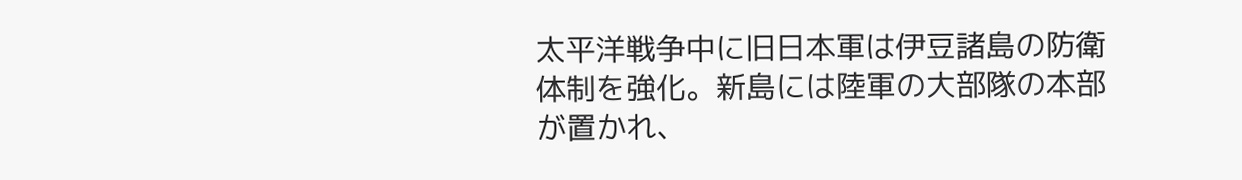太平洋戦争中に旧日本軍は伊豆諸島の防衛体制を強化。新島には陸軍の大部隊の本部が置かれ、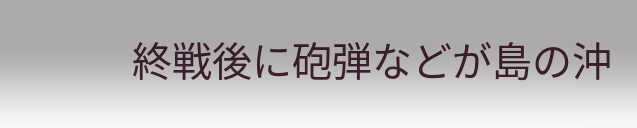終戦後に砲弾などが島の沖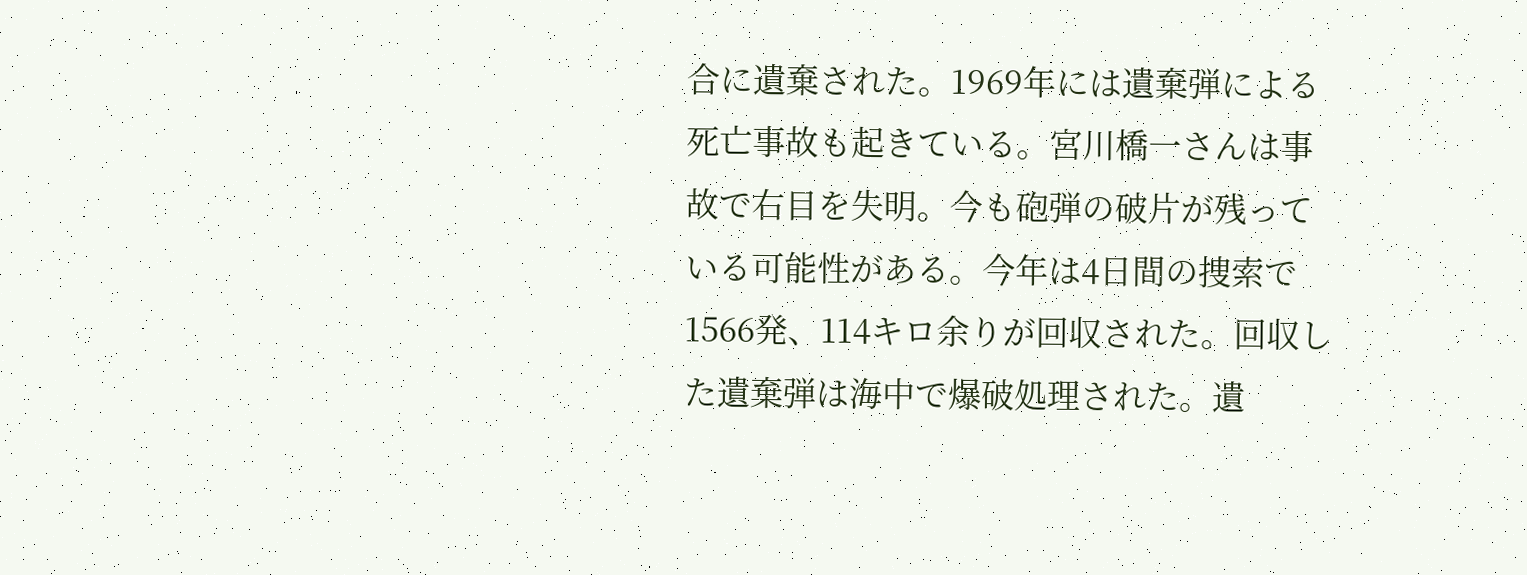合に遺棄された。1969年には遺棄弾による死亡事故も起きている。宮川橋一さんは事故で右目を失明。今も砲弾の破片が残っている可能性がある。今年は4日間の捜索で1566発、114キロ余りが回収された。回収した遺棄弾は海中で爆破処理された。遺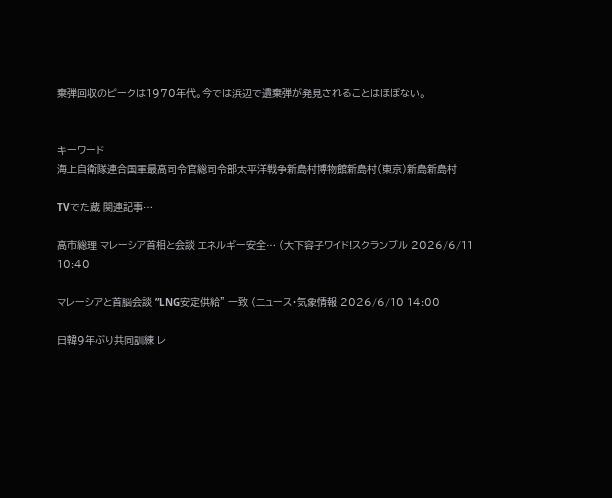棄弾回収のピークは1970年代。今では浜辺で遺棄弾が発見されることはほぼない。


キーワード
海上自衛隊連合国軍最高司令官総司令部太平洋戦争新島村博物館新島村(東京)新島新島村

TVでた蔵 関連記事…

高市総理 マレーシア首相と会談 エネルギー安全… (大下容子ワイド!スクランブル 2026/6/11 10:40

マレーシアと首脳会談 ”LNG安定供給” 一致 (ニュース・気象情報 2026/6/10 14:00

日韓9年ぶり共同訓練 レ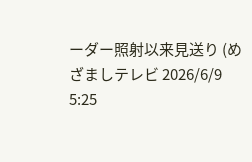ーダー照射以来見送り (めざましテレビ 2026/6/9 5:25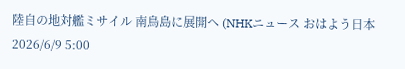陸自の地対艦ミサイル 南鳥島に展開へ (NHKニュース おはよう日本 2026/6/9 5:00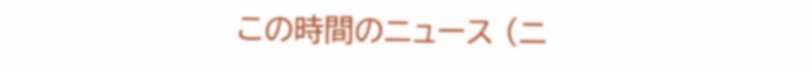この時間のニュース (ニ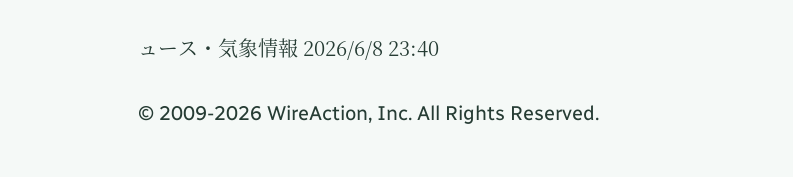ュース・気象情報 2026/6/8 23:40

© 2009-2026 WireAction, Inc. All Rights Reserved.